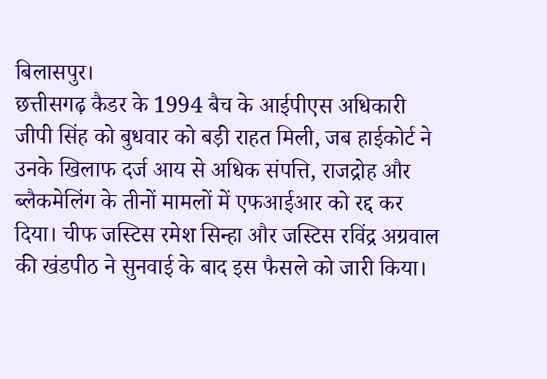बिलासपुर।
छत्तीसगढ़ कैडर के 1994 बैच के आईपीएस अधिकारी जीपी सिंह को बुधवार को बड़ी राहत मिली, जब हाईकोर्ट ने उनके खिलाफ दर्ज आय से अधिक संपत्ति, राजद्रोह और ब्लैकमेलिंग के तीनों मामलों में एफआईआर को रद्द कर दिया। चीफ जस्टिस रमेश सिन्हा और जस्टिस रविंद्र अग्रवाल की खंडपीठ ने सुनवाई के बाद इस फैसले को जारी किया।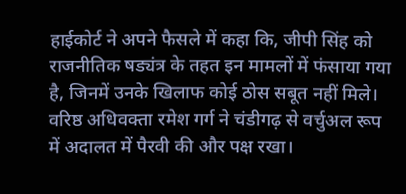हाईकोर्ट ने अपने फैसले में कहा कि, जीपी सिंह को राजनीतिक षड्यंत्र के तहत इन मामलों में फंसाया गया है, जिनमें उनके खिलाफ कोई ठोस सबूत नहीं मिले। वरिष्ठ अधिवक्ता रमेश गर्ग ने चंडीगढ़ से वर्चुअल रूप में अदालत में पैरवी की और पक्ष रखा।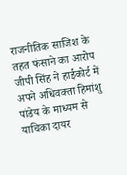राजनीतिक साजिश के तहत फंसाने का आरोप
जीपी सिंह ने हाईकोर्ट में अपने अधिवक्ता हिमांशु पांडेय के माध्यम से याचिका दायर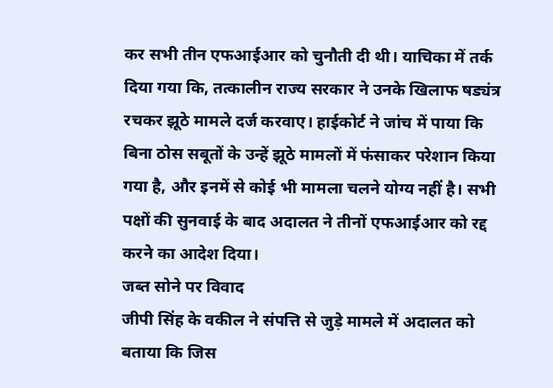कर सभी तीन एफआईआर को चुनौती दी थी। याचिका में तर्क दिया गया कि, तत्कालीन राज्य सरकार ने उनके खिलाफ षड्यंत्र रचकर झूठे मामले दर्ज करवाए। हाईकोर्ट ने जांच में पाया कि बिना ठोस सबूतों के उन्हें झूठे मामलों में फंसाकर परेशान किया गया है, और इनमें से कोई भी मामला चलने योग्य नहीं है। सभी पक्षों की सुनवाई के बाद अदालत ने तीनों एफआईआर को रद्द करने का आदेश दिया।
जब्त सोने पर विवाद
जीपी सिंह के वकील ने संपत्ति से जुड़े मामले में अदालत को बताया कि जिस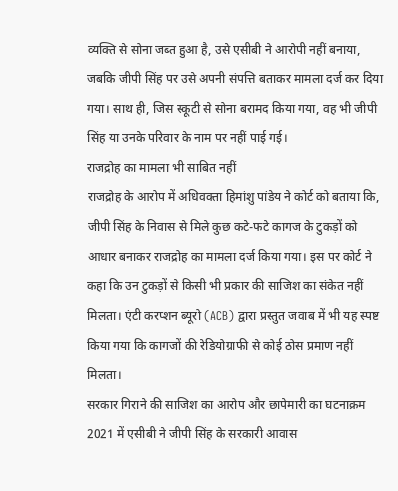व्यक्ति से सोना जब्त हुआ है, उसे एसीबी ने आरोपी नहीं बनाया, जबकि जीपी सिंह पर उसे अपनी संपत्ति बताकर मामला दर्ज कर दिया गया। साथ ही, जिस स्कूटी से सोना बरामद किया गया, वह भी जीपी सिंह या उनके परिवार के नाम पर नहीं पाई गई।
राजद्रोह का मामला भी साबित नहीं
राजद्रोह के आरोप में अधिवक्ता हिमांशु पांडेय ने कोर्ट को बताया कि, जीपी सिंह के निवास से मिले कुछ कटे-फटे कागज के टुकड़ों को आधार बनाकर राजद्रोह का मामला दर्ज किया गया। इस पर कोर्ट ने कहा कि उन टुकड़ों से किसी भी प्रकार की साजिश का संकेत नहीं मिलता। एंटी करप्शन ब्यूरो (ACB) द्वारा प्रस्तुत जवाब में भी यह स्पष्ट किया गया कि कागजों की रेडियोग्राफी से कोई ठोस प्रमाण नहीं मिलता।
सरकार गिराने की साजिश का आरोप और छापेमारी का घटनाक्रम
2021 में एसीबी ने जीपी सिंह के सरकारी आवास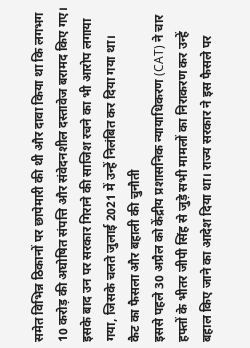समेत विभिन्न ठिकानों पर छापेमारी की थी और दावा किया था कि लगभग 10 करोड़ की अघोषित संपत्ति और संवेदनशील दस्तावेज बरामद किए गए। इसके बाद उन पर सरकार गिराने की साजिश रचने का भी आरोप लगाया गया, जिसके चलते जुलाई 2021 में उन्हें निलंबित कर दिया गया था।
कैट का फैसला और बहाली की चुनौती
इससे पहले 30 अप्रैल को केंद्रीय प्रशासनिक न्यायाधिकरण (CAT) ने चार हफ्तों के भीतर जीपी सिंह से जुड़े सभी मामलों का निराकरण कर उन्हें बहाल किए जाने का आदेश दिया था। राज्य सरकार ने इस फैसले पर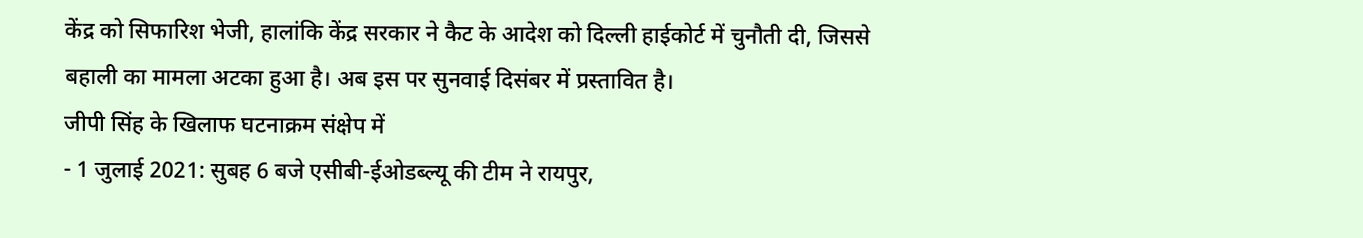केंद्र को सिफारिश भेजी, हालांकि केंद्र सरकार ने कैट के आदेश को दिल्ली हाईकोर्ट में चुनौती दी, जिससे बहाली का मामला अटका हुआ है। अब इस पर सुनवाई दिसंबर में प्रस्तावित है।
जीपी सिंह के खिलाफ घटनाक्रम संक्षेप में
- 1 जुलाई 2021: सुबह 6 बजे एसीबी-ईओडब्ल्यू की टीम ने रायपुर,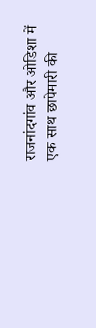राजनांदगांव और ओडिशा में एक साथ छापेमारी की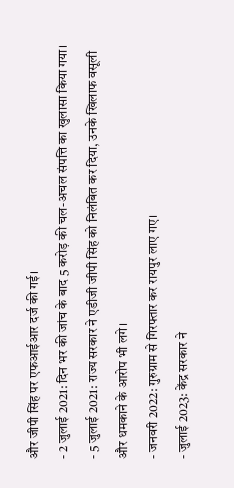और जीपी सिंह पर एफआईआर दर्ज की गई।
- 2 जुलाई 2021: दिन भर की जांच के बाद 5 करोड़ की चल-अचल संपत्ति का खुलासा किया गया।
- 5 जुलाई 2021: राज्य सरकार ने एडीजी जीपी सिंह को निलंबित कर दिया, उनके खिलाफ वसूली और धमकाने के आरोप भी लगे।
- जनवरी 2022: गुरुग्राम से गिरफ्तार कर रायपुर लाए गए।
- जुलाई 2023: केंद्र सरकार ने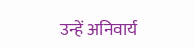उन्हें अनिवार्य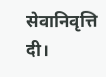सेवानिवृत्ति दी।